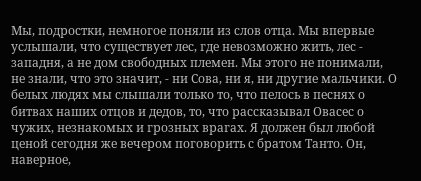Мы, подростки, немногое поняли из слов отца. Мы впервые услышали, что существует лес, где невозможно жить, лес - западня, а не дом свободных племен. Мы этого не понимали, не знали, что это значит, - ни Сова, ни я, ни другие мальчики. О белых людях мы слышали только то, что пелось в песнях о битвах наших отцов и дедов, то, что рассказывал Овасес о чужих, незнакомых и грозных врагах. Я должен был любой ценой сегодня же вечером поговорить с братом Танто. Он, наверное,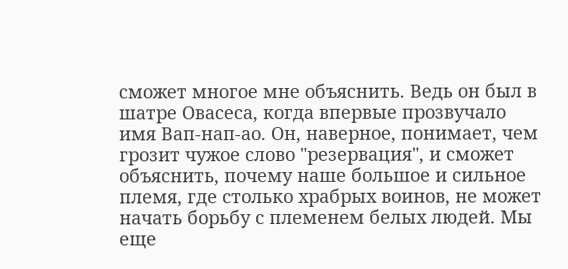сможет многое мне объяснить. Ведь он был в шатре Овасеса, когда впервые прозвучало имя Вап-нап-ао. Он, наверное, понимает, чем грозит чужое слово "резервация", и сможет объяснить, почему наше большое и сильное племя, где столько храбрых воинов, не может начать борьбу с племенем белых людей. Мы еще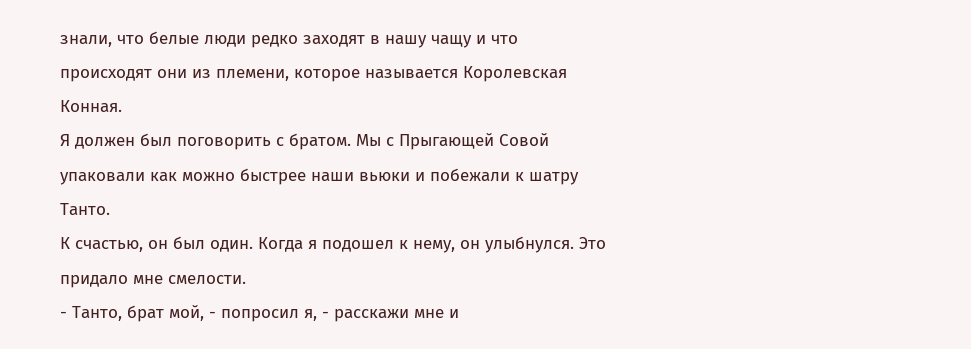знали, что белые люди редко заходят в нашу чащу и что происходят они из племени, которое называется Королевская Конная.
Я должен был поговорить с братом. Мы с Прыгающей Совой упаковали как можно быстрее наши вьюки и побежали к шатру Танто.
К счастью, он был один. Когда я подошел к нему, он улыбнулся. Это придало мне смелости.
- Танто, брат мой, - попросил я, - расскажи мне и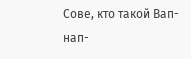Сове, кто такой Вап-нап-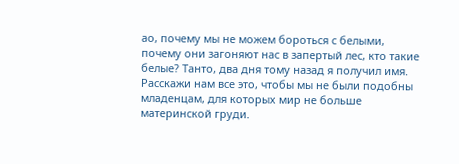ао, почему мы не можем бороться с белыми, почему они загоняют нас в запертый лес, кто такие белые? Танто, два дня тому назад я получил имя. Расскажи нам все это, чтобы мы не были подобны младенцам, для которых мир не больше материнской груди.